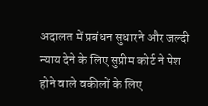अदालत में प्रबंधन सुधारने और जल्दी न्याय देने के लिए सुप्रीम कोर्ट ने पेश होने वाले वकीलों के लिए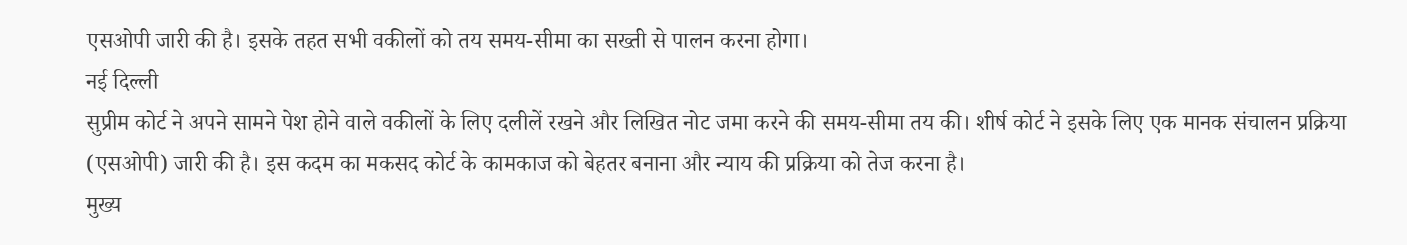एसओपी जारी की है। इसके तहत सभी वकीलों को तय समय-सीमा का सख्ती से पालन करना होगा।
नई दिल्ली
सुप्रीम कोर्ट ने अपने सामने पेश होने वाले वकीलों के लिए दलीलें रखने और लिखित नोट जमा करने की समय-सीमा तय की। शीर्ष कोर्ट ने इसके लिए एक मानक संचालन प्रक्रिया (एसओपी) जारी की है। इस कदम का मकसद कोर्ट के कामकाज को बेहतर बनाना और न्याय की प्रक्रिया को तेज करना है।
मुख्य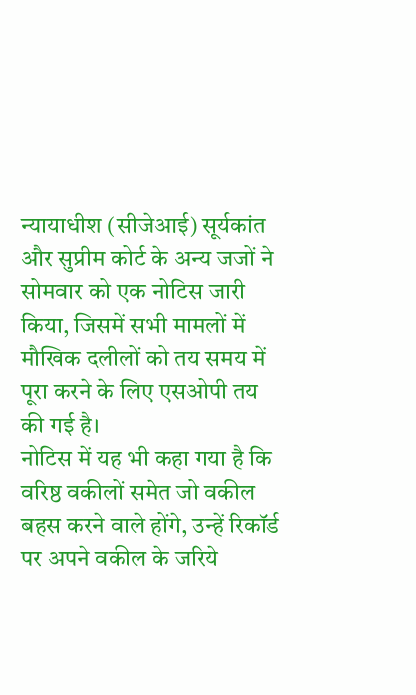न्यायाधीश (सीजेआई) सूर्यकांत और सुप्रीम कोर्ट के अन्य जजों ने सोमवार को एक नोटिस जारी किया, जिसमें सभी मामलों में मौखिक दलीलों को तय समय में पूरा करने के लिए एसओपी तय की गई है।
नोटिस में यह भी कहा गया है कि वरिष्ठ वकीलों समेत जो वकील बहस करने वाले होंगे, उन्हें रिकॉर्ड पर अपने वकील के जरिये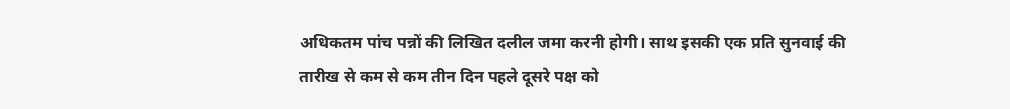अधिकतम पांच पन्नों की लिखित दलील जमा करनी होगी। साथ इसकी एक प्रति सुनवाई की तारीख से कम से कम तीन दिन पहले दूसरे पक्ष को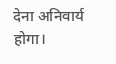देना अनिवार्य होगा।